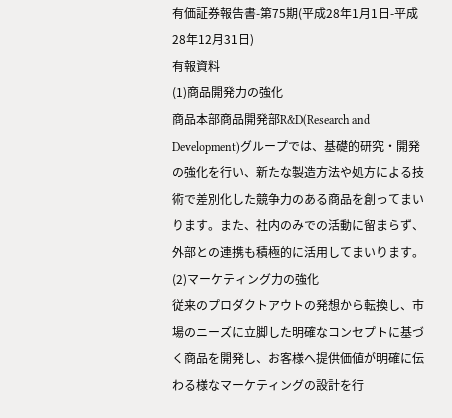有価証券報告書-第75期(平成28年1月1日-平成28年12月31日)
有報資料
(1)商品開発力の強化
商品本部商品開発部R&D(Research and Development)グループでは、基礎的研究・開発の強化を行い、新たな製造方法や処方による技術で差別化した競争力のある商品を創ってまいります。また、社内のみでの活動に留まらず、外部との連携も積極的に活用してまいります。
(2)マーケティング力の強化
従来のプロダクトアウトの発想から転換し、市場のニーズに立脚した明確なコンセプトに基づく商品を開発し、お客様へ提供価値が明確に伝わる様なマーケティングの設計を行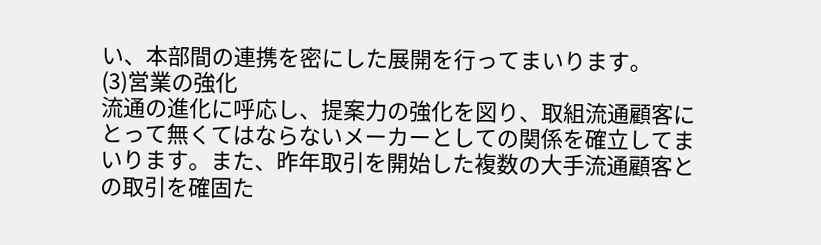い、本部間の連携を密にした展開を行ってまいります。
(3)営業の強化
流通の進化に呼応し、提案力の強化を図り、取組流通顧客にとって無くてはならないメーカーとしての関係を確立してまいります。また、昨年取引を開始した複数の大手流通顧客との取引を確固た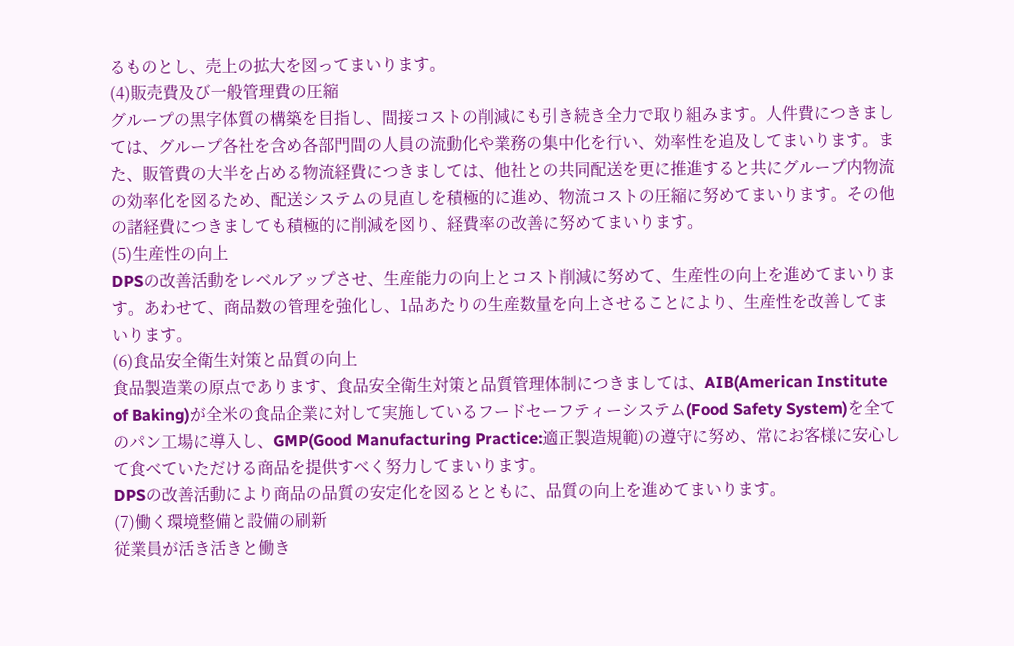るものとし、売上の拡大を図ってまいります。
(4)販売費及び一般管理費の圧縮
グループの黒字体質の構築を目指し、間接コストの削減にも引き続き全力で取り組みます。人件費につきましては、グループ各社を含め各部門間の人員の流動化や業務の集中化を行い、効率性を追及してまいります。また、販管費の大半を占める物流経費につきましては、他社との共同配送を更に推進すると共にグループ内物流の効率化を図るため、配送システムの見直しを積極的に進め、物流コストの圧縮に努めてまいります。その他の諸経費につきましても積極的に削減を図り、経費率の改善に努めてまいります。
(5)生産性の向上
DPSの改善活動をレベルアップさせ、生産能力の向上とコスト削減に努めて、生産性の向上を進めてまいります。あわせて、商品数の管理を強化し、1品あたりの生産数量を向上させることにより、生産性を改善してまいります。
(6)食品安全衛生対策と品質の向上
食品製造業の原点であります、食品安全衛生対策と品質管理体制につきましては、AIB(American Institute of Baking)が全米の食品企業に対して実施しているフードセーフティーシステム(Food Safety System)を全てのパン工場に導入し、GMP(Good Manufacturing Practice:適正製造規範)の遵守に努め、常にお客様に安心して食べていただける商品を提供すべく努力してまいります。
DPSの改善活動により商品の品質の安定化を図るとともに、品質の向上を進めてまいります。
(7)働く環境整備と設備の刷新
従業員が活き活きと働き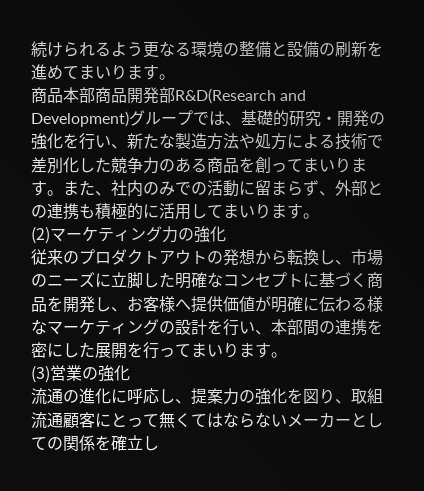続けられるよう更なる環境の整備と設備の刷新を進めてまいります。
商品本部商品開発部R&D(Research and Development)グループでは、基礎的研究・開発の強化を行い、新たな製造方法や処方による技術で差別化した競争力のある商品を創ってまいります。また、社内のみでの活動に留まらず、外部との連携も積極的に活用してまいります。
(2)マーケティング力の強化
従来のプロダクトアウトの発想から転換し、市場のニーズに立脚した明確なコンセプトに基づく商品を開発し、お客様へ提供価値が明確に伝わる様なマーケティングの設計を行い、本部間の連携を密にした展開を行ってまいります。
(3)営業の強化
流通の進化に呼応し、提案力の強化を図り、取組流通顧客にとって無くてはならないメーカーとしての関係を確立し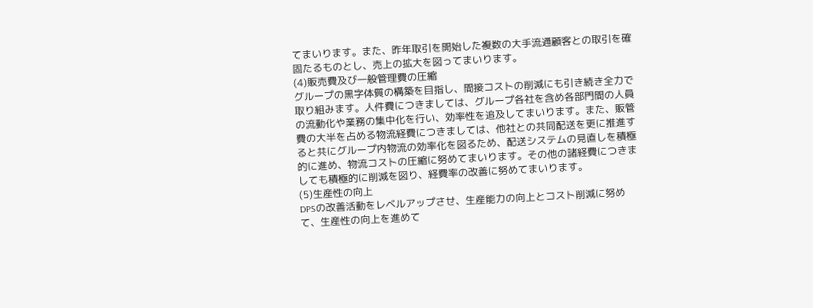てまいります。また、昨年取引を開始した複数の大手流通顧客との取引を確固たるものとし、売上の拡大を図ってまいります。
(4)販売費及び一般管理費の圧縮
グループの黒字体質の構築を目指し、間接コストの削減にも引き続き全力で取り組みます。人件費につきましては、グループ各社を含め各部門間の人員の流動化や業務の集中化を行い、効率性を追及してまいります。また、販管費の大半を占める物流経費につきましては、他社との共同配送を更に推進すると共にグループ内物流の効率化を図るため、配送システムの見直しを積極的に進め、物流コストの圧縮に努めてまいります。その他の諸経費につきましても積極的に削減を図り、経費率の改善に努めてまいります。
(5)生産性の向上
DPSの改善活動をレベルアップさせ、生産能力の向上とコスト削減に努めて、生産性の向上を進めて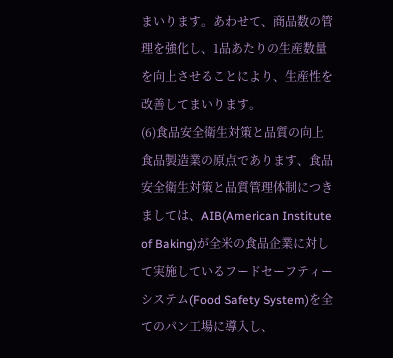まいります。あわせて、商品数の管理を強化し、1品あたりの生産数量を向上させることにより、生産性を改善してまいります。
(6)食品安全衛生対策と品質の向上
食品製造業の原点であります、食品安全衛生対策と品質管理体制につきましては、AIB(American Institute of Baking)が全米の食品企業に対して実施しているフードセーフティーシステム(Food Safety System)を全てのパン工場に導入し、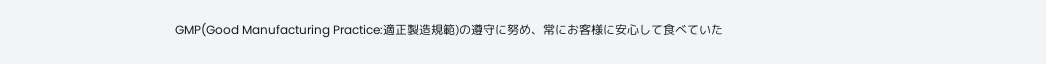GMP(Good Manufacturing Practice:適正製造規範)の遵守に努め、常にお客様に安心して食べていた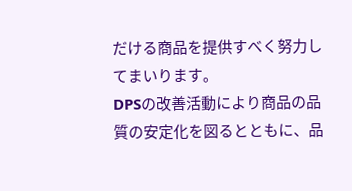だける商品を提供すべく努力してまいります。
DPSの改善活動により商品の品質の安定化を図るとともに、品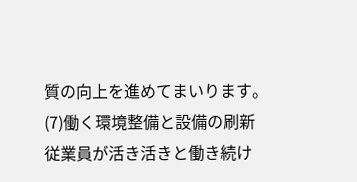質の向上を進めてまいります。
(7)働く環境整備と設備の刷新
従業員が活き活きと働き続け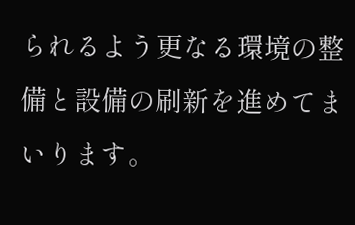られるよう更なる環境の整備と設備の刷新を進めてまいります。